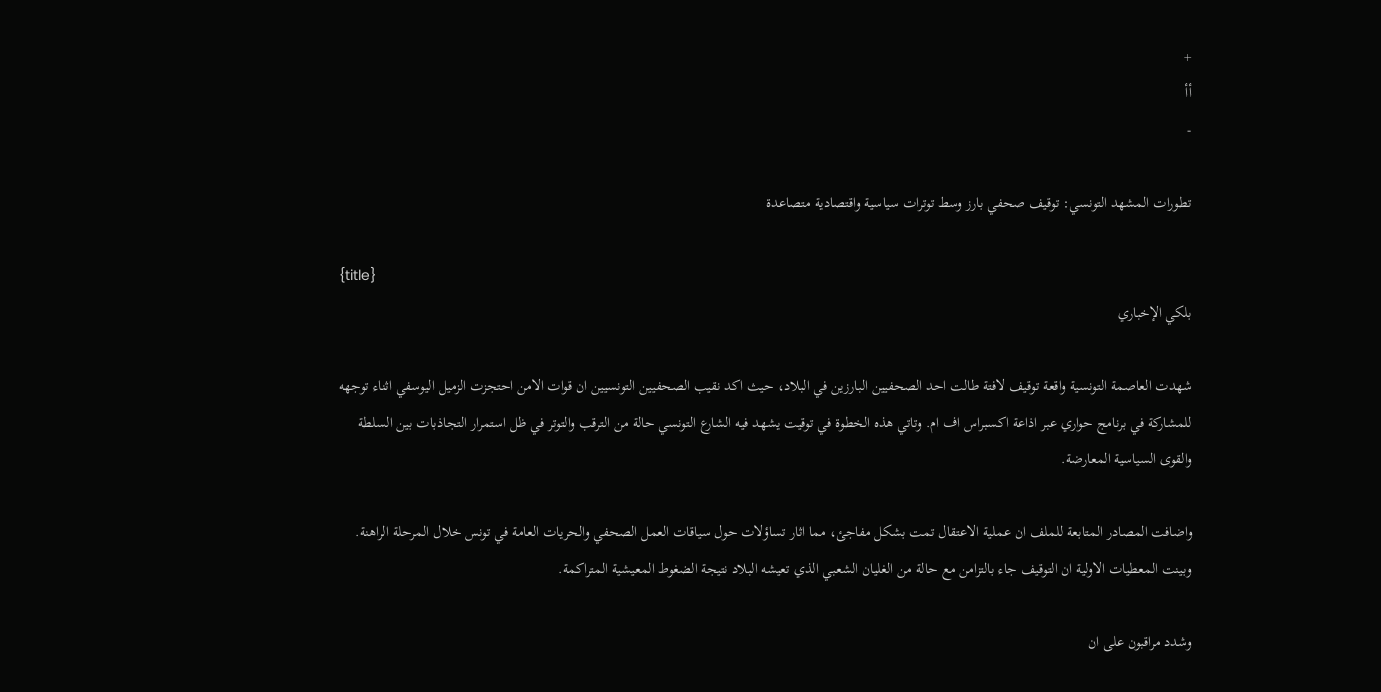+
أأ
-

تطورات المشهد التونسي: توقيف صحفي بارز وسط توترات سياسية واقتصادية متصاعدة

{title}
بلكي الإخباري

شهدت العاصمة التونسية واقعة توقيف لافتة طالت احد الصحفيين البارزين في البلاد، حيث اكد نقيب الصحفيين التونسيين ان قوات الامن احتجزت الزميل اليوسفي اثناء توجهه للمشاركة في برنامج حواري عبر اذاعة اكسبراس اف ام. وتاتي هذه الخطوة في توقيت يشهد فيه الشارع التونسي حالة من الترقب والتوتر في ظل استمرار التجاذبات بين السلطة والقوى السياسية المعارضة.

واضافت المصادر المتابعة للملف ان عملية الاعتقال تمت بشكل مفاجئ، مما اثار تساؤلات حول سياقات العمل الصحفي والحريات العامة في تونس خلال المرحلة الراهنة. وبينت المعطيات الاولية ان التوقيف جاء بالتزامن مع حالة من الغليان الشعبي الذي تعيشه البلاد نتيجة الضغوط المعيشية المتراكمة.

وشدد مراقبون على ان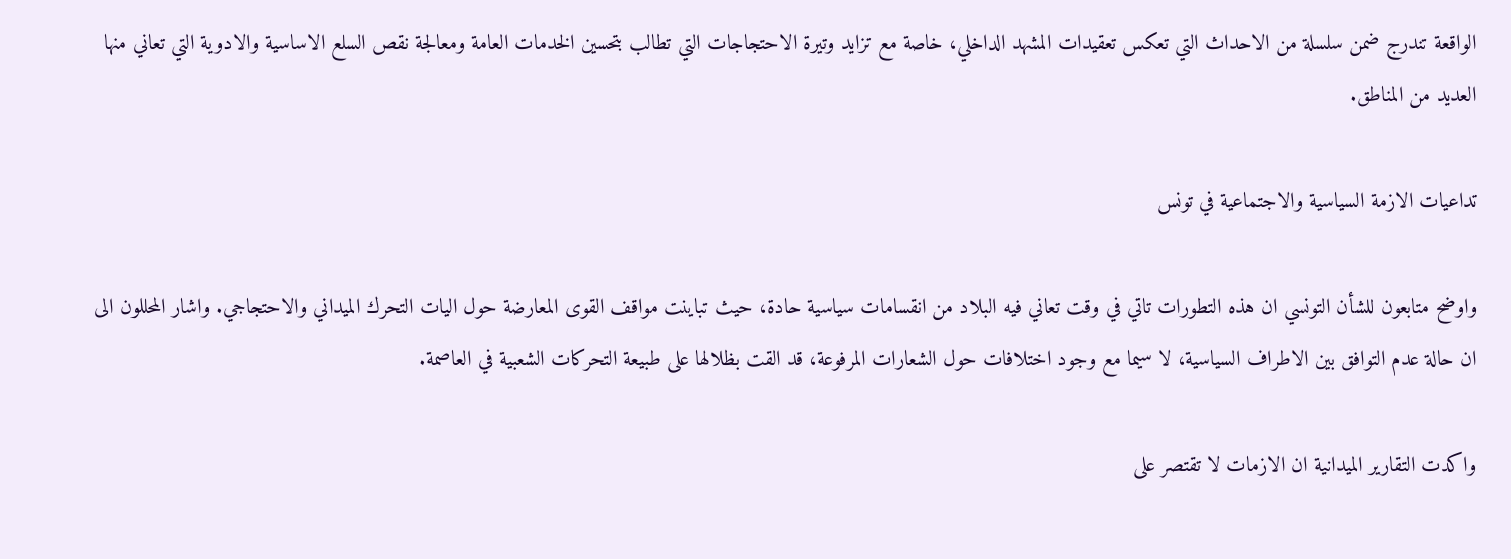الواقعة تندرج ضمن سلسلة من الاحداث التي تعكس تعقيدات المشهد الداخلي، خاصة مع تزايد وتيرة الاحتجاجات التي تطالب بتحسين الخدمات العامة ومعالجة نقص السلع الاساسية والادوية التي تعاني منها العديد من المناطق.

تداعيات الازمة السياسية والاجتماعية في تونس

واوضح متابعون للشأن التونسي ان هذه التطورات تاتي في وقت تعاني فيه البلاد من انقسامات سياسية حادة، حيث تباينت مواقف القوى المعارضة حول اليات التحرك الميداني والاحتجاجي. واشار المحللون الى ان حالة عدم التوافق بين الاطراف السياسية، لا سيما مع وجود اختلافات حول الشعارات المرفوعة، قد القت بظلالها على طبيعة التحركات الشعبية في العاصمة.

واكدت التقارير الميدانية ان الازمات لا تقتصر على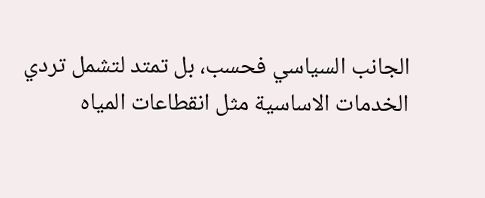الجانب السياسي فحسب، بل تمتد لتشمل تردي الخدمات الاساسية مثل انقطاعات المياه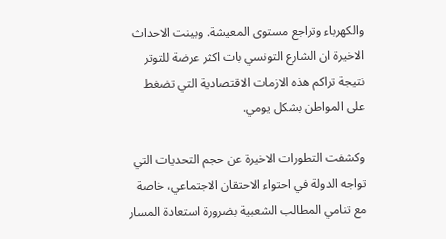والكهرباء وتراجع مستوى المعيشة. وبينت الاحداث الاخيرة ان الشارع التونسي بات اكثر عرضة للتوتر نتيجة تراكم هذه الازمات الاقتصادية التي تضغط على المواطن بشكل يومي.

وكشفت التطورات الاخيرة عن حجم التحديات التي تواجه الدولة في احتواء الاحتقان الاجتماعي، خاصة مع تنامي المطالب الشعبية بضرورة استعادة المسار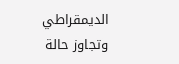الديمقراطي وتجاوز حالة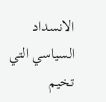الانسداد السياسي التي تخيم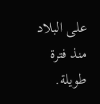على البلاد منذ فترة طويلة.